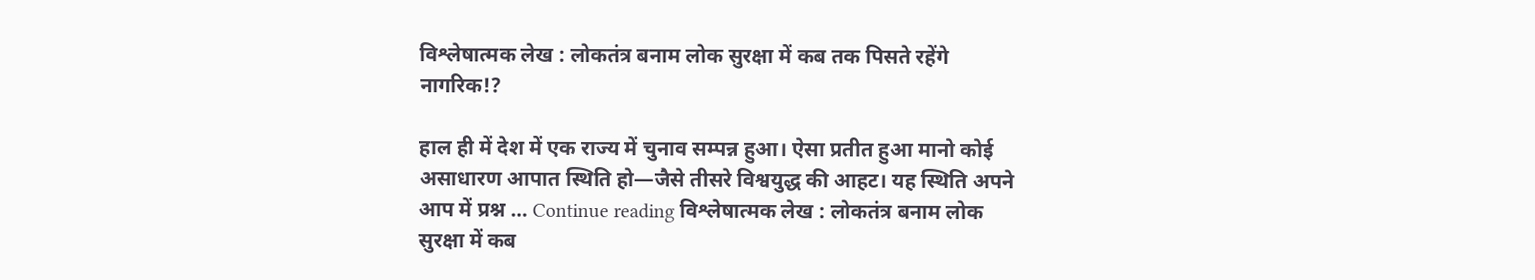विश्लेषात्मक लेख : लोकतंत्र बनाम लोक सुरक्षा में कब तक पिसते रहेंगे नागरिक!?

हाल ही में देश में एक राज्य में चुनाव सम्पन्न हुआ। ऐसा प्रतीत हुआ मानो कोई असाधारण आपात स्थिति हो—जैसे तीसरे विश्वयुद्ध की आहट। यह स्थिति अपने आप में प्रश्न … Continue reading विश्लेषात्मक लेख : लोकतंत्र बनाम लोक सुरक्षा में कब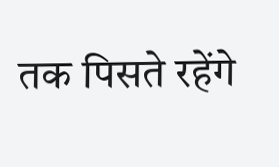तक पिसते रहेंगे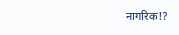नागरिक!?